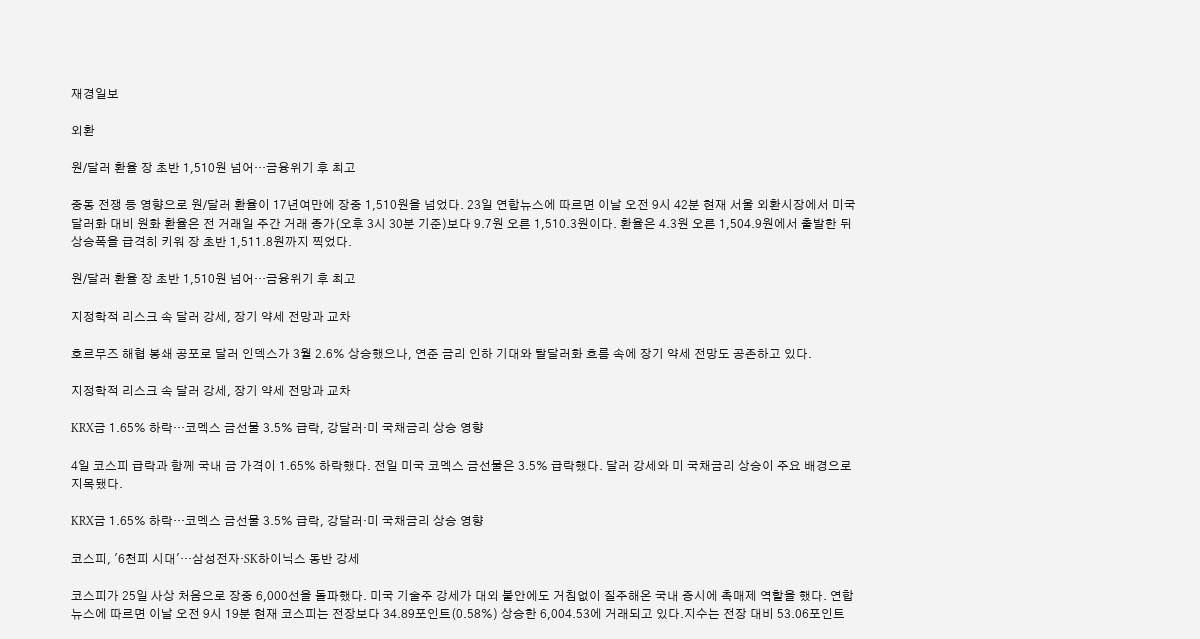재경일보

외환

원/달러 환율 장 초반 1,510원 넘어…금융위기 후 최고

중동 전쟁 등 영향으로 원/달러 환율이 17년여만에 장중 1,510원을 넘었다. 23일 연합뉴스에 따르면 이날 오전 9시 42분 현재 서울 외환시장에서 미국 달러화 대비 원화 환율은 전 거래일 주간 거래 종가(오후 3시 30분 기준)보다 9.7원 오른 1,510.3원이다. 환율은 4.3원 오른 1,504.9원에서 출발한 뒤 상승폭을 급격히 키워 장 초반 1,511.8원까지 찍었다.

원/달러 환율 장 초반 1,510원 넘어…금융위기 후 최고

지정학적 리스크 속 달러 강세, 장기 약세 전망과 교차

호르무즈 해협 봉쇄 공포로 달러 인덱스가 3월 2.6% 상승했으나, 연준 금리 인하 기대와 탈달러화 흐름 속에 장기 약세 전망도 공존하고 있다.

지정학적 리스크 속 달러 강세, 장기 약세 전망과 교차

KRX금 1.65% 하락…코멕스 금선물 3.5% 급락, 강달러·미 국채금리 상승 영향

4일 코스피 급락과 함께 국내 금 가격이 1.65% 하락했다. 전일 미국 코멕스 금선물은 3.5% 급락했다. 달러 강세와 미 국채금리 상승이 주요 배경으로 지목됐다.

KRX금 1.65% 하락…코멕스 금선물 3.5% 급락, 강달러·미 국채금리 상승 영향

코스피, '6천피 시대'…삼성전자·SK하이닉스 동반 강세

코스피가 25일 사상 처음으로 장중 6,000선을 돌파했다. 미국 기술주 강세가 대외 불안에도 거침없이 질주해온 국내 증시에 촉매제 역할을 했다. 연합뉴스에 따르면 이날 오전 9시 19분 현재 코스피는 전장보다 34.89포인트(0.58%) 상승한 6,004.53에 거래되고 있다.지수는 전장 대비 53.06포인트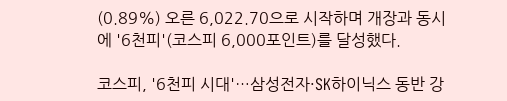(0.89%) 오른 6,022.70으로 시작하며 개장과 동시에 '6천피'(코스피 6,000포인트)를 달성했다.

코스피, '6천피 시대'…삼성전자·SK하이닉스 동반 강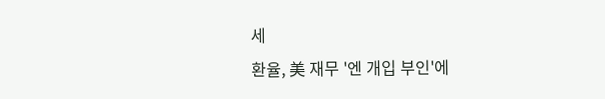세
환율, 美 재무 '엔 개입 부인'에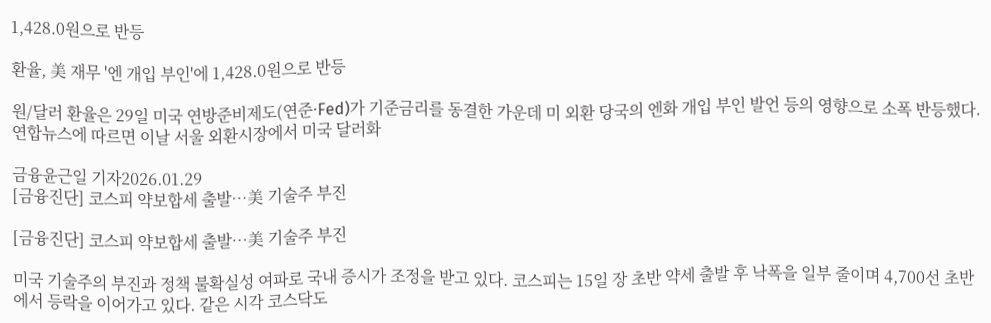1,428.0원으로 반등

환율, 美 재무 '엔 개입 부인'에 1,428.0원으로 반등

원/달러 환율은 29일 미국 연방준비제도(연준·Fed)가 기준금리를 동결한 가운데 미 외환 당국의 엔화 개입 부인 발언 등의 영향으로 소폭 반등했다. 연합뉴스에 따르면 이날 서울 외환시장에서 미국 달러화

금융윤근일 기자2026.01.29
[금융진단] 코스피 약보합세 출발…美 기술주 부진

[금융진단] 코스피 약보합세 출발…美 기술주 부진

미국 기술주의 부진과 정책 불확실성 여파로 국내 증시가 조정을 받고 있다. 코스피는 15일 장 초반 약세 출발 후 낙폭을 일부 줄이며 4,700선 초반에서 등락을 이어가고 있다. 같은 시각 코스닥도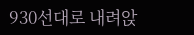930선대로 내려앉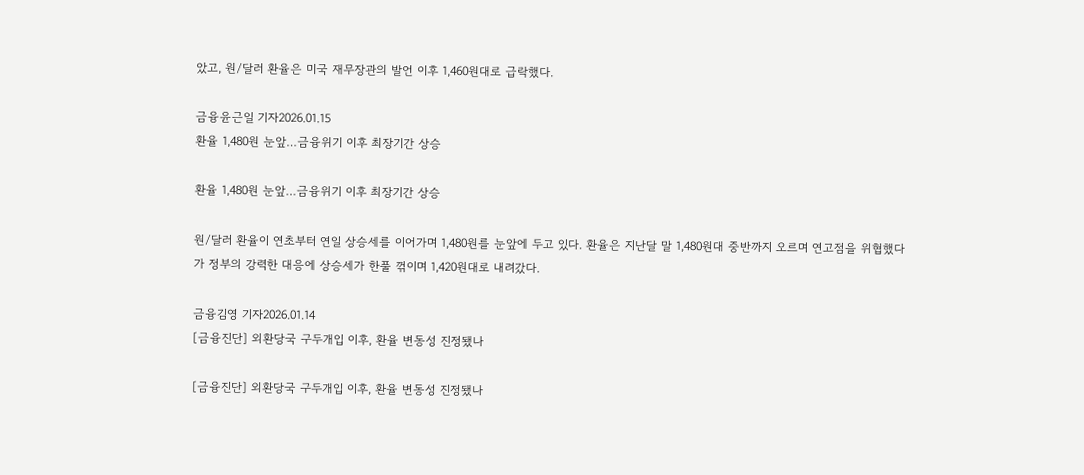았고, 원/달러 환율은 미국 재무장관의 발언 이후 1,460원대로 급락했다.

금융윤근일 기자2026.01.15
환율 1,480원 눈앞…금융위기 이후 최장기간 상승

환율 1,480원 눈앞…금융위기 이후 최장기간 상승

원/달러 환율이 연초부터 연일 상승세를 이어가며 1,480원를 눈앞에 두고 있다. 환율은 지난달 말 1,480원대 중반까지 오르며 연고점을 위협했다가 정부의 강력한 대응에 상승세가 한풀 꺾이며 1,420원대로 내려갔다.

금융김영 기자2026.01.14
[금융진단] 외환당국 구두개입 이후, 환율 변동성 진정됐나

[금융진단] 외환당국 구두개입 이후, 환율 변동성 진정됐나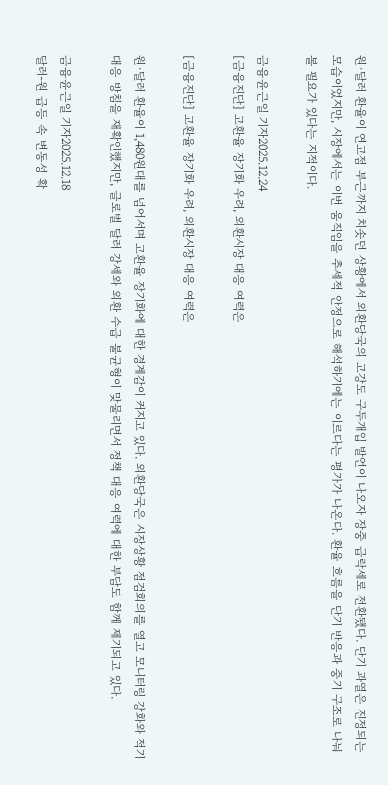원·달러 환율이 연고점 부근까지 치솟던 상황에서 외환당국의 고강도 구두개입 발언이 나오자 장중 급락세로 전환됐다. 단기 과열은 진정되는 모습이었지만, 시장에서는 이번 움직임을 추세적 안정으로 해석하기에는 이르다는 평가가 나온다. 환율 흐름을 단기 반응과 중기 구조로 나눠 볼 필요가 있다는 지적이다.

금융윤근일 기자2025.12.24
[금융진단] 고환율 장기화 우려, 외환시장 대응 여력은

[금융진단] 고환율 장기화 우려, 외환시장 대응 여력은

원·달러 환율이 1,480원대를 넘어서며 고환율 장기화에 대한 경계감이 커지고 있다. 외환당국은 시장상황 점검회의를 열고 모니터링 강화와 적기 대응 방침을 재확인했지만, 글로벌 달러 강세와 외환 수급 불균형이 맞물리면서 정책 대응 여력에 대한 부담도 함께 제기되고 있다.

금융윤근일 기자2025.12.18
달러-원 급등 속 변동성 확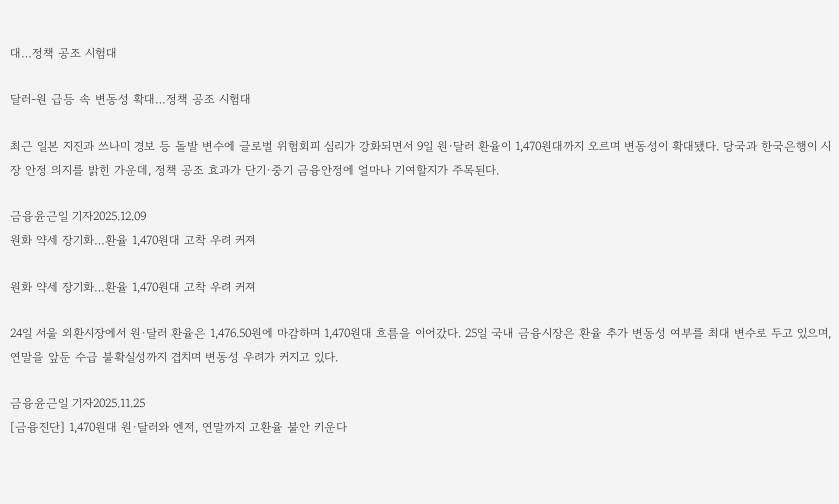대…정책 공조 시험대

달러-원 급등 속 변동성 확대…정책 공조 시험대

최근 일본 지진과 쓰나미 경보 등 돌발 변수에 글로벌 위험회피 심리가 강화되면서 9일 원·달러 환율이 1,470원대까지 오르며 변동성이 확대됐다. 당국과 한국은행이 시장 안정 의지를 밝힌 가운데, 정책 공조 효과가 단기·중기 금융안정에 얼마나 기여할지가 주목된다.

금융윤근일 기자2025.12.09
원화 약세 장기화…환율 1,470원대 고착 우려 커져

원화 약세 장기화…환율 1,470원대 고착 우려 커져

24일 서울 외환시장에서 원·달러 환율은 1,476.50원에 마감하며 1,470원대 흐름을 이어갔다. 25일 국내 금융시장은 환율 추가 변동성 여부를 최대 변수로 두고 있으며, 연말을 앞둔 수급 불확실성까지 겹치며 변동성 우려가 커지고 있다.

금융윤근일 기자2025.11.25
[금융진단] 1,470원대 원·달러와 엔저, 연말까지 고환율 불안 키운다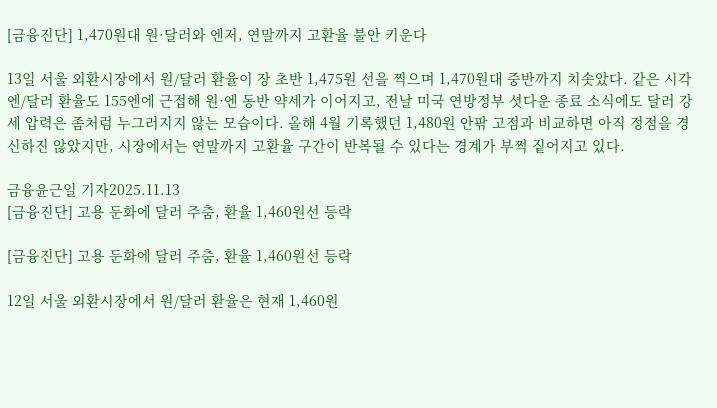[금융진단] 1,470원대 원·달러와 엔저, 연말까지 고환율 불안 키운다

13일 서울 외환시장에서 원/달러 환율이 장 초반 1,475원 선을 찍으며 1,470원대 중반까지 치솟았다. 같은 시각 엔/달러 환율도 155엔에 근접해 원·엔 동반 약세가 이어지고, 전날 미국 연방정부 셧다운 종료 소식에도 달러 강세 압력은 좀처럼 누그러지지 않는 모습이다. 올해 4월 기록했던 1,480원 안팎 고점과 비교하면 아직 정점을 경신하진 않았지만, 시장에서는 연말까지 고환율 구간이 반복될 수 있다는 경계가 부쩍 짙어지고 있다.

금융윤근일 기자2025.11.13
[금융진단] 고용 둔화에 달러 주춤, 환율 1,460원선 등락

[금융진단] 고용 둔화에 달러 주춤, 환율 1,460원선 등락

12일 서울 외환시장에서 원/달러 환율은 현재 1,460원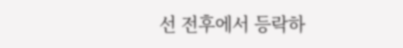선 전후에서 등락하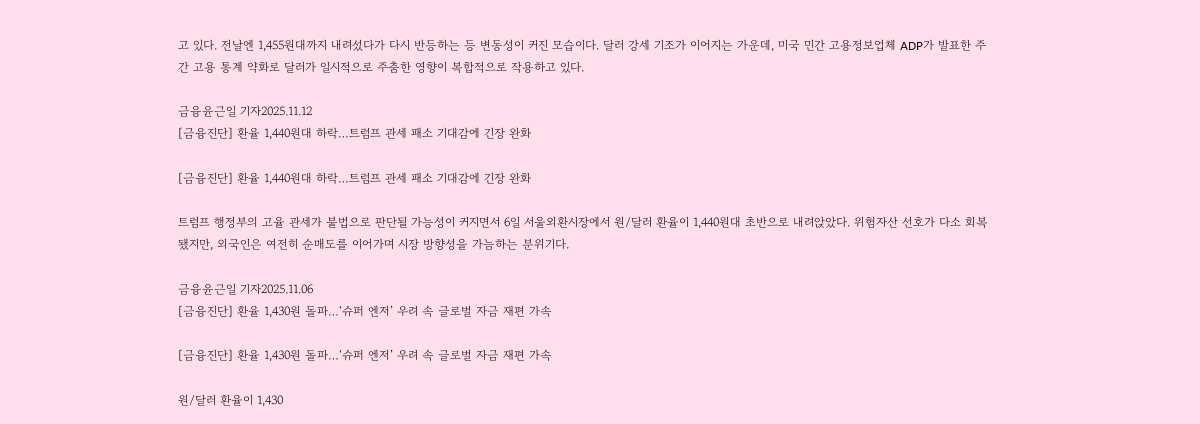고 있다. 전날엔 1,455원대까지 내려섰다가 다시 반등하는 등 변동성이 커진 모습이다. 달러 강세 기조가 이어지는 가운데, 미국 민간 고용정보업체 ADP가 발표한 주간 고용 통계 약화로 달러가 일시적으로 주춤한 영향이 복합적으로 작용하고 있다.

금융윤근일 기자2025.11.12
[금융진단] 환율 1,440원대 하락…트럼프 관세 패소 기대감에 긴장 완화

[금융진단] 환율 1,440원대 하락…트럼프 관세 패소 기대감에 긴장 완화

트럼프 행정부의 고율 관세가 불법으로 판단될 가능성이 커지면서 6일 서울외환시장에서 원/달러 환율이 1,440원대 초반으로 내려앉았다. 위험자산 선호가 다소 회복됐지만, 외국인은 여전히 순매도를 이어가며 시장 방향성을 가늠하는 분위기다.

금융윤근일 기자2025.11.06
[금융진단] 환율 1,430원 돌파…‘슈퍼 엔저’ 우려 속 글로벌 자금 재편 가속

[금융진단] 환율 1,430원 돌파…‘슈퍼 엔저’ 우려 속 글로벌 자금 재편 가속

원/달러 환율이 1,430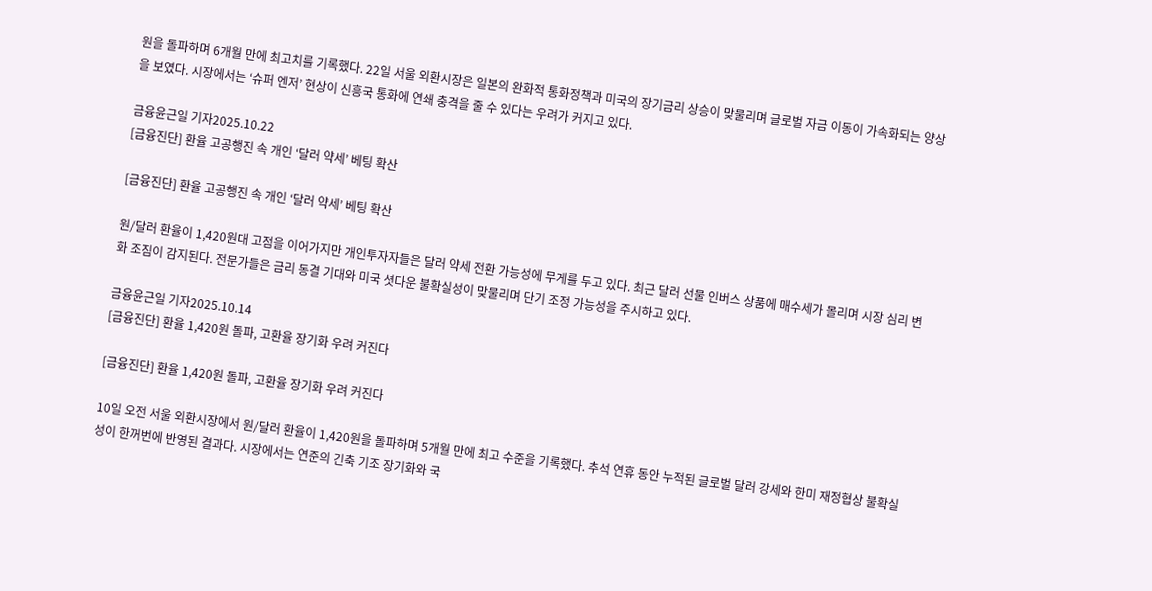원을 돌파하며 6개월 만에 최고치를 기록했다. 22일 서울 외환시장은 일본의 완화적 통화정책과 미국의 장기금리 상승이 맞물리며 글로벌 자금 이동이 가속화되는 양상을 보였다. 시장에서는 ‘슈퍼 엔저’ 현상이 신흥국 통화에 연쇄 충격을 줄 수 있다는 우려가 커지고 있다.

금융윤근일 기자2025.10.22
[금융진단] 환율 고공행진 속 개인 ‘달러 약세’ 베팅 확산

[금융진단] 환율 고공행진 속 개인 ‘달러 약세’ 베팅 확산

원/달러 환율이 1,420원대 고점을 이어가지만 개인투자자들은 달러 약세 전환 가능성에 무게를 두고 있다. 최근 달러 선물 인버스 상품에 매수세가 몰리며 시장 심리 변화 조짐이 감지된다. 전문가들은 금리 동결 기대와 미국 셧다운 불확실성이 맞물리며 단기 조정 가능성을 주시하고 있다.

금융윤근일 기자2025.10.14
[금융진단] 환율 1,420원 돌파, 고환율 장기화 우려 커진다

[금융진단] 환율 1,420원 돌파, 고환율 장기화 우려 커진다

10일 오전 서울 외환시장에서 원/달러 환율이 1,420원을 돌파하며 5개월 만에 최고 수준을 기록했다. 추석 연휴 동안 누적된 글로벌 달러 강세와 한미 재정협상 불확실성이 한꺼번에 반영된 결과다. 시장에서는 연준의 긴축 기조 장기화와 국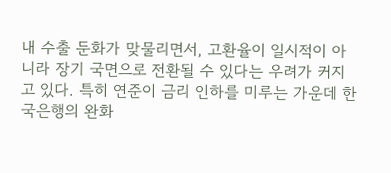내 수출 둔화가 맞물리면서, 고환율이 일시적이 아니라 장기 국면으로 전환될 수 있다는 우려가 커지고 있다. 특히 연준이 금리 인하를 미루는 가운데 한국은행의 완화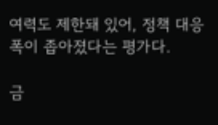여력도 제한돼 있어, 정책 대응 폭이 좁아졌다는 평가다.

금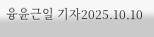융윤근일 기자2025.10.10